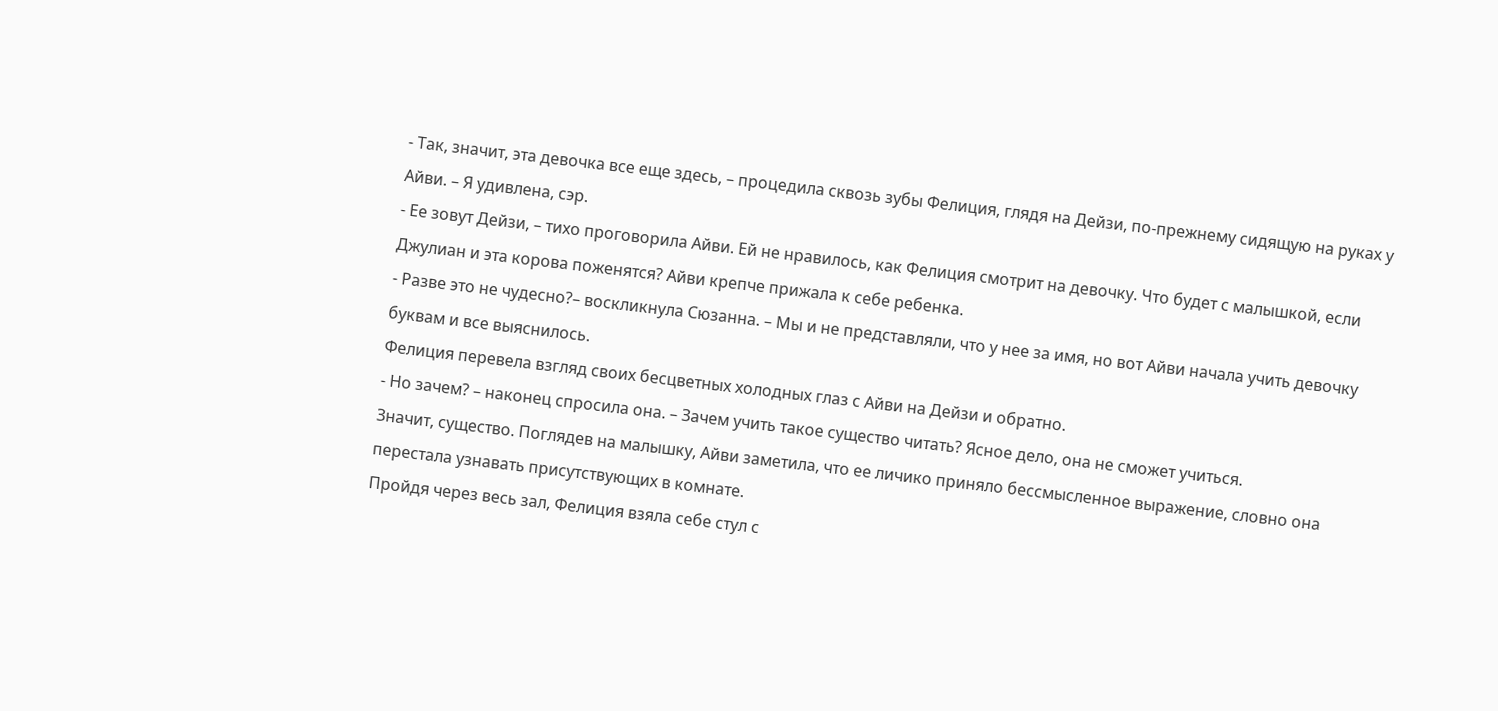- Так, значит, эта девочка все еще здесь, – процедила сквозь зубы Фелиция, глядя на Дейзи, по-прежнему сидящую на руках у Айви. – Я удивлена, сэр.
- Ее зовут Дейзи, – тихо проговорила Айви. Ей не нравилось, как Фелиция смотрит на девочку. Что будет с малышкой, если Джулиан и эта корова поженятся? Айви крепче прижала к себе ребенка.
- Разве это не чудесно?– воскликнула Сюзанна. – Мы и не представляли, что у нее за имя, но вот Айви начала учить девочку буквам и все выяснилось.
Фелиция перевела взгляд своих бесцветных холодных глаз с Айви на Дейзи и обратно.
- Но зачем? – наконец спросила она. – Зачем учить такое существо читать? Ясное дело, она не сможет учиться.
Значит, существо. Поглядев на малышку, Айви заметила, что ее личико приняло бессмысленное выражение, словно она перестала узнавать присутствующих в комнате.
Пройдя через весь зал, Фелиция взяла себе стул с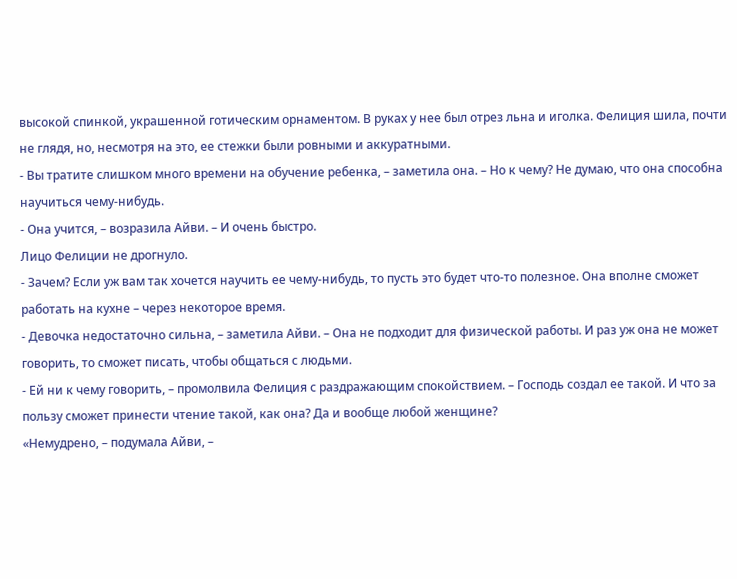высокой спинкой, украшенной готическим орнаментом. В руках у нее был отрез льна и иголка. Фелиция шила, почти не глядя, но, несмотря на это, ее стежки были ровными и аккуратными.
- Вы тратите слишком много времени на обучение ребенка, – заметила она. – Но к чему? Не думаю, что она способна научиться чему-нибудь.
- Она учится, – возразила Айви. – И очень быстро.
Лицо Фелиции не дрогнуло.
- Зачем? Если уж вам так хочется научить ее чему-нибудь, то пусть это будет что-то полезное. Она вполне сможет работать на кухне – через некоторое время.
- Девочка недостаточно сильна, – заметила Айви. – Она не подходит для физической работы. И раз уж она не может говорить, то сможет писать, чтобы общаться с людьми.
- Ей ни к чему говорить, – промолвила Фелиция с раздражающим спокойствием. – Господь создал ее такой. И что за пользу сможет принести чтение такой, как она? Да и вообще любой женщине?
«Немудрено, – подумала Айви, –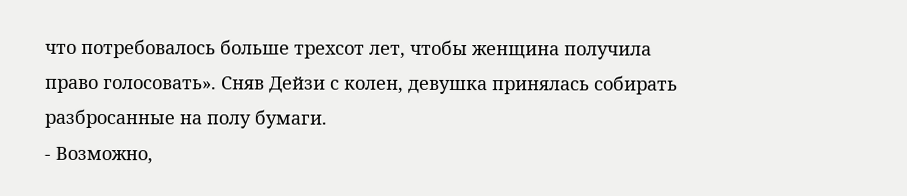что потребовалось больше трехсот лет, чтобы женщина получила право голосовать». Сняв Дейзи с колен, девушка принялась собирать разбросанные на полу бумаги.
- Возможно,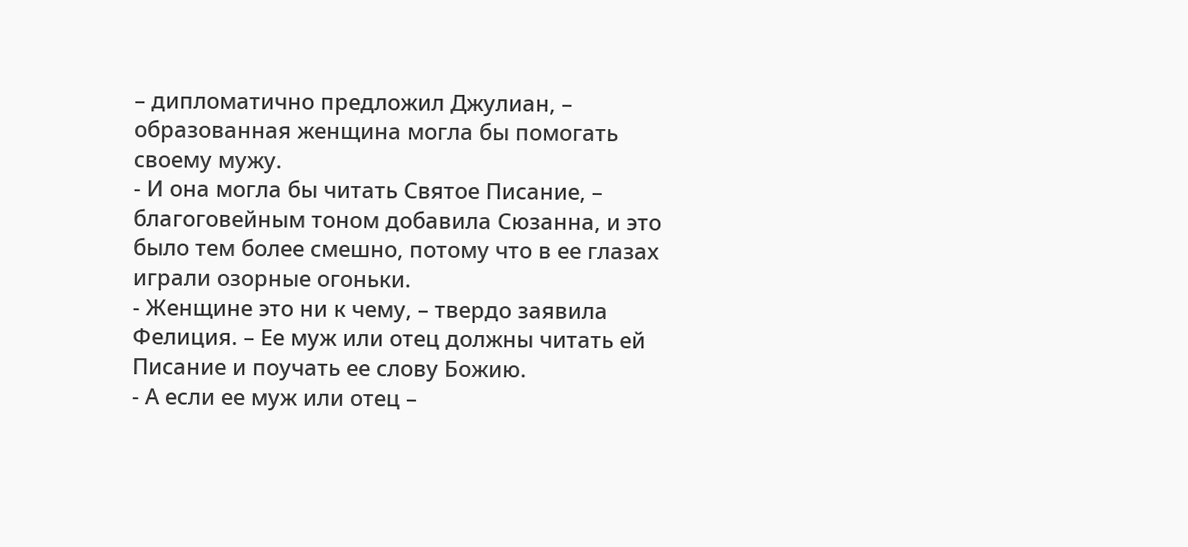– дипломатично предложил Джулиан, – образованная женщина могла бы помогать своему мужу.
- И она могла бы читать Святое Писание, – благоговейным тоном добавила Сюзанна, и это было тем более смешно, потому что в ее глазах играли озорные огоньки.
- Женщине это ни к чему, – твердо заявила Фелиция. – Ее муж или отец должны читать ей Писание и поучать ее слову Божию.
- А если ее муж или отец –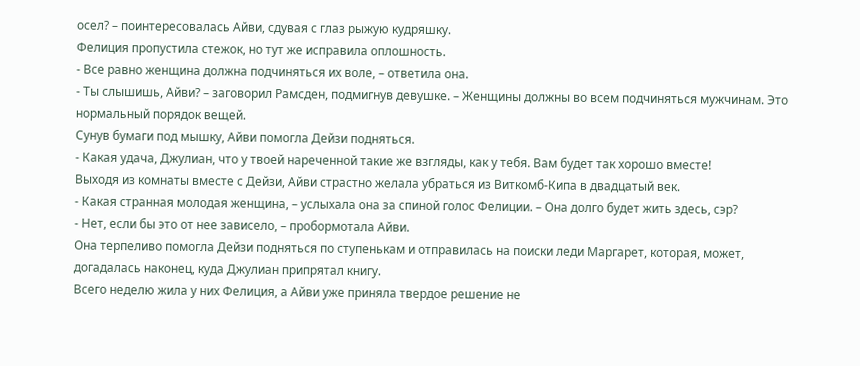осел? – поинтересовалась Айви, сдувая с глаз рыжую кудряшку.
Фелиция пропустила стежок, но тут же исправила оплошность.
- Все равно женщина должна подчиняться их воле, – ответила она.
- Ты слышишь, Айви? – заговорил Рамсден, подмигнув девушке. – Женщины должны во всем подчиняться мужчинам. Это нормальный порядок вещей.
Сунув бумаги под мышку, Айви помогла Дейзи подняться.
- Какая удача, Джулиан, что у твоей нареченной такие же взгляды, как у тебя. Вам будет так хорошо вместе!
Выходя из комнаты вместе с Дейзи, Айви страстно желала убраться из Виткомб-Кипа в двадцатый век.
- Какая странная молодая женщина, – услыхала она за спиной голос Фелиции. – Она долго будет жить здесь, сэр?
- Нет, если бы это от нее зависело, – пробормотала Айви.
Она терпеливо помогла Дейзи подняться по ступенькам и отправилась на поиски леди Маргарет, которая, может, догадалась наконец, куда Джулиан припрятал книгу.
Всего неделю жила у них Фелиция, а Айви уже приняла твердое решение не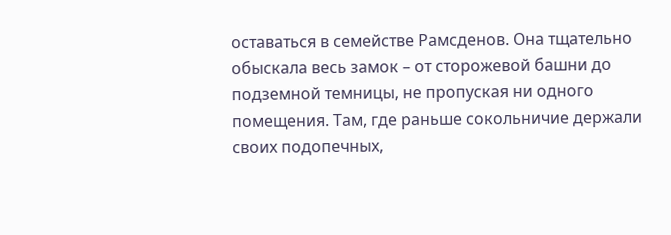оставаться в семействе Рамсденов. Она тщательно обыскала весь замок – от сторожевой башни до подземной темницы, не пропуская ни одного помещения. Там, где раньше сокольничие держали своих подопечных,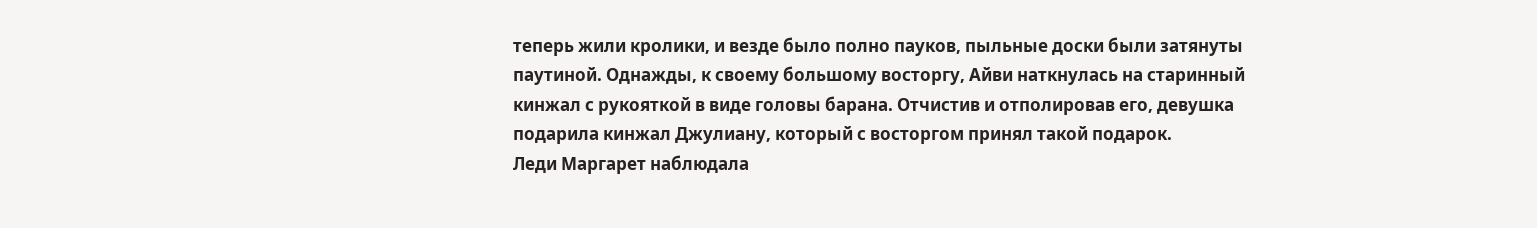теперь жили кролики, и везде было полно пауков, пыльные доски были затянуты паутиной. Однажды, к своему большому восторгу, Айви наткнулась на старинный кинжал с рукояткой в виде головы барана. Отчистив и отполировав его, девушка подарила кинжал Джулиану, который с восторгом принял такой подарок.
Леди Маргарет наблюдала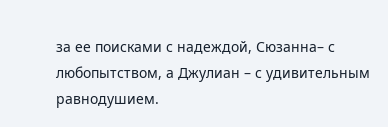за ее поисками с надеждой, Сюзанна– с любопытством, а Джулиан – с удивительным равнодушием.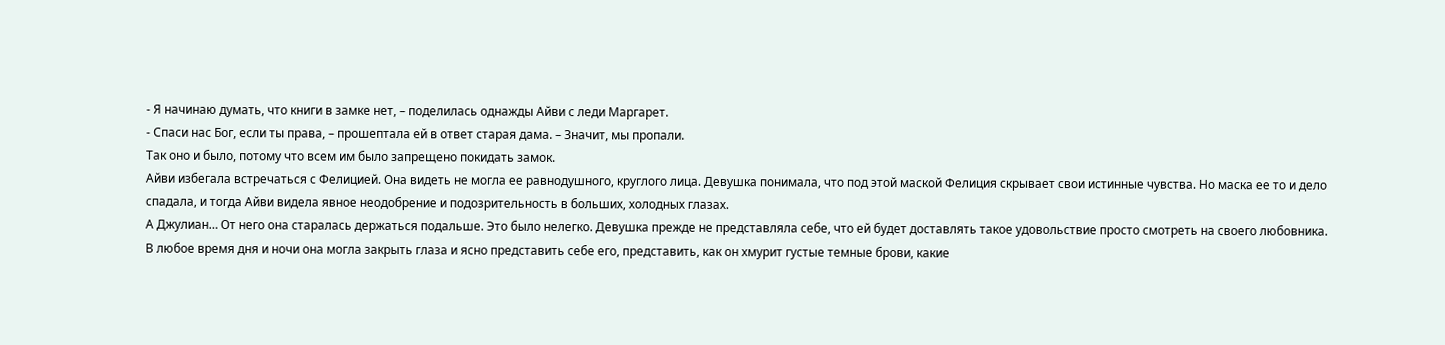- Я начинаю думать, что книги в замке нет, – поделилась однажды Айви с леди Маргарет.
- Спаси нас Бог, если ты права, – прошептала ей в ответ старая дама. – Значит, мы пропали.
Так оно и было, потому что всем им было запрещено покидать замок.
Айви избегала встречаться с Фелицией. Она видеть не могла ее равнодушного, круглого лица. Девушка понимала, что под этой маской Фелиция скрывает свои истинные чувства. Но маска ее то и дело спадала, и тогда Айви видела явное неодобрение и подозрительность в больших, холодных глазах.
А Джулиан… От него она старалась держаться подальше. Это было нелегко. Девушка прежде не представляла себе, что ей будет доставлять такое удовольствие просто смотреть на своего любовника.
В любое время дня и ночи она могла закрыть глаза и ясно представить себе его, представить, как он хмурит густые темные брови, какие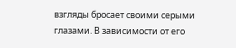взгляды бросает своими серыми глазами. В зависимости от его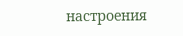настроения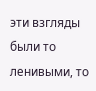эти взгляды были то ленивыми, то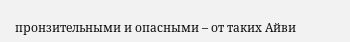пронзительными и опасными – от таких Айви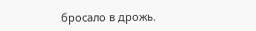бросало в дрожь.